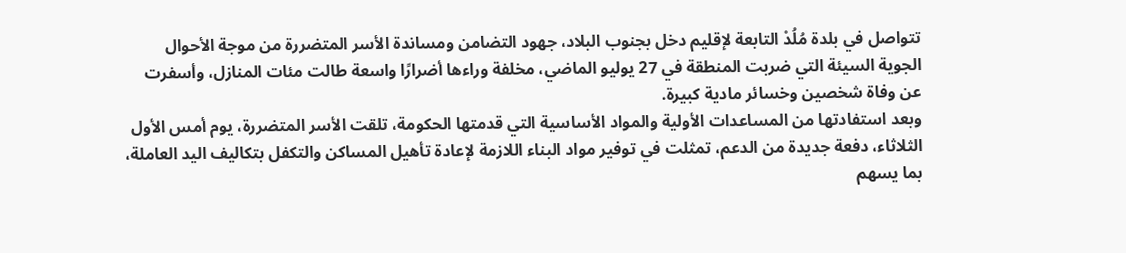تتواصل في بلدة مُلُدْ التابعة لإقليم دخل بجنوب البلاد، جهود التضامن ومساندة الأسر المتضررة من موجة الأحوال الجوية السيئة التي ضربت المنطقة في 27 يوليو الماضي، مخلفة وراءها أضرارًا واسعة طالت مئات المنازل، وأسفرت عن وفاة شخصين وخسائر مادية كبيرة.
وبعد استفادتها من المساعدات الأولية والمواد الأساسية التي قدمتها الحكومة، تلقت الأسر المتضررة، يوم أمس الأول الثلاثاء، دفعة جديدة من الدعم، تمثلت في توفير مواد البناء اللازمة لإعادة تأهيل المساكن والتكفل بتكاليف اليد العاملة، بما يسهم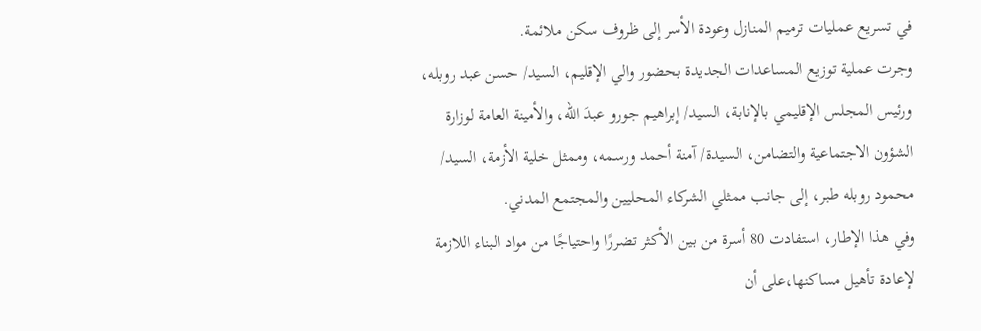في تسريع عمليات ترميم المنازل وعودة الأسر إلى ظروف سكن ملائمة.
وجرت عملية توزيع المساعدات الجديدة بحضور والي الإقليم، السيد/ حسن عبد روبله، ورئيس المجلس الإقليمي بالإنابة، السيد/ إبراهيم جورو عبدَ الله، والأمينة العامة لوزارة الشؤون الاجتماعية والتضامن، السيدة/ آمنة أحمد ورسمه، وممثل خلية الأزمة، السيد/ محمود روبله طبر، إلى جانب ممثلي الشركاء المحليين والمجتمع المدني.
وفي هذا الإطار، استفادت 80 أسرة من بين الأكثر تضررًا واحتياجًا من مواد البناء اللازمة لإعادة تأهيل مساكنها،على أن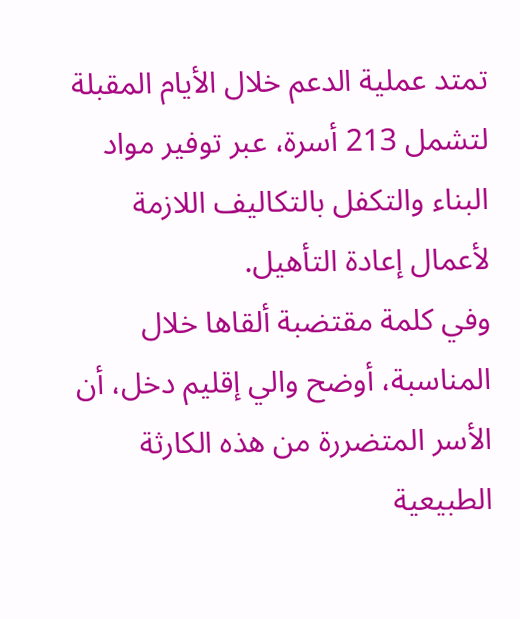تمتد عملية الدعم خلال الأيام المقبلة لتشمل 213 أسرة، عبر توفير مواد البناء والتكفل بالتكاليف اللازمة لأعمال إعادة التأهيل.
وفي كلمة مقتضبة ألقاها خلال المناسبة، أوضح والي إقليم دخل، أن الأسر المتضررة من هذه الكارثة الطبيعية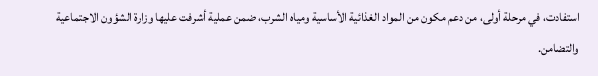استفادت، في مرحلة أولى، من دعم مكون من المواد الغذائية الأساسية ومياه الشرب، ضمن عملية أشرفت عليها وزارة الشؤون الاجتماعية والتضامن.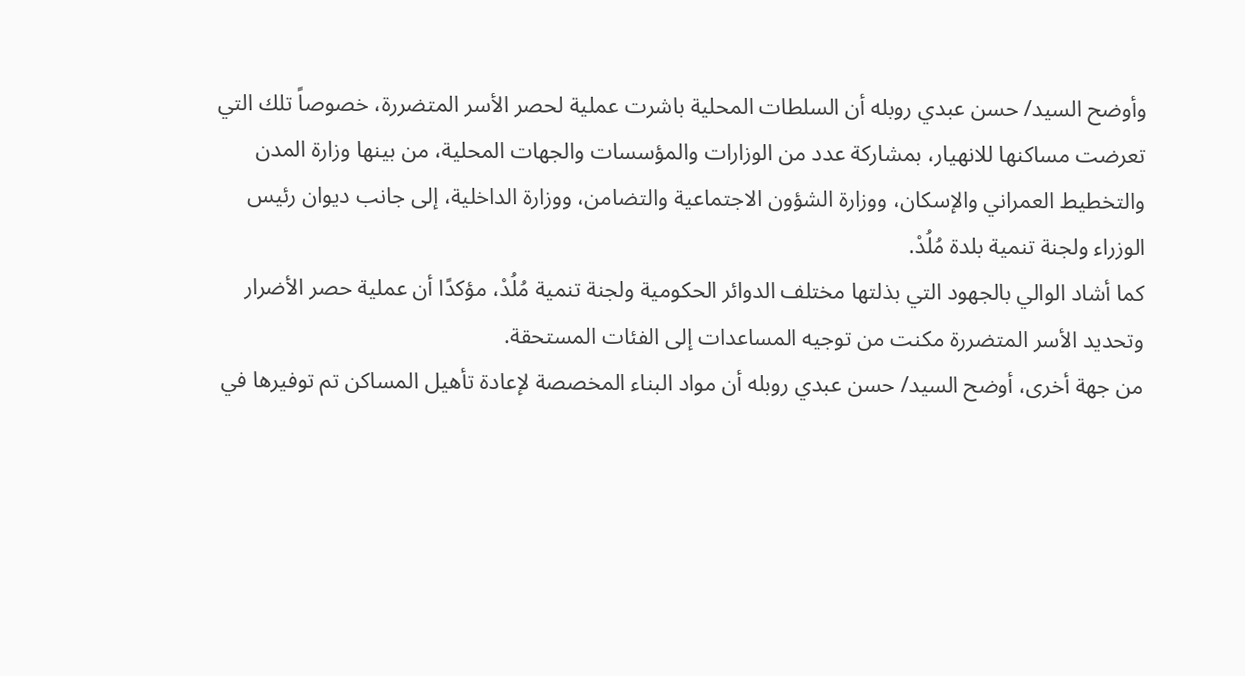وأوضح السيد/ حسن عبدي روبله أن السلطات المحلية باشرت عملية لحصر الأسر المتضررة، خصوصاً تلك التي تعرضت مساكنها للانهيار، بمشاركة عدد من الوزارات والمؤسسات والجهات المحلية، من بينها وزارة المدن والتخطيط العمراني والإسكان، ووزارة الشؤون الاجتماعية والتضامن، ووزارة الداخلية، إلى جانب ديوان رئيس الوزراء ولجنة تنمية بلدة مُلُدْ.
كما أشاد الوالي بالجهود التي بذلتها مختلف الدوائر الحكومية ولجنة تنمية مُلُدْ، مؤكدًا أن عملية حصر الأضرار وتحديد الأسر المتضررة مكنت من توجيه المساعدات إلى الفئات المستحقة.
من جهة أخرى، أوضح السيد/ حسن عبدي روبله أن مواد البناء المخصصة لإعادة تأهيل المساكن تم توفيرها في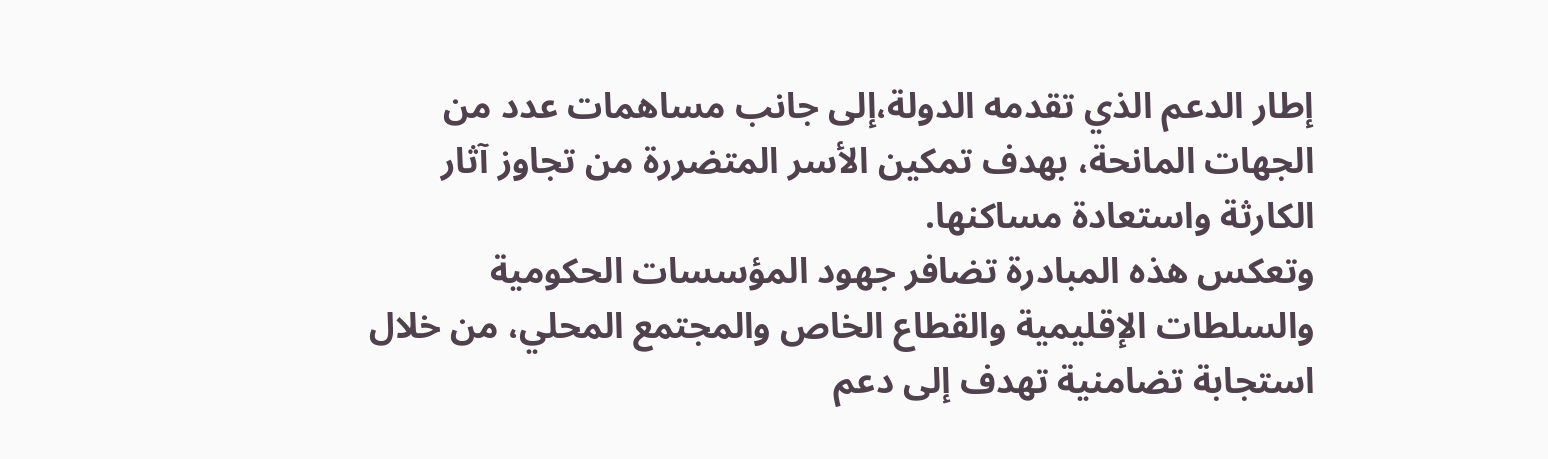إطار الدعم الذي تقدمه الدولة،إلى جانب مساهمات عدد من الجهات المانحة، بهدف تمكين الأسر المتضررة من تجاوز آثار الكارثة واستعادة مساكنها.
وتعكس هذه المبادرة تضافر جهود المؤسسات الحكومية والسلطات الإقليمية والقطاع الخاص والمجتمع المحلي، من خلال استجابة تضامنية تهدف إلى دعم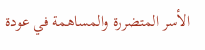الأسر المتضررة والمساهمة في عودة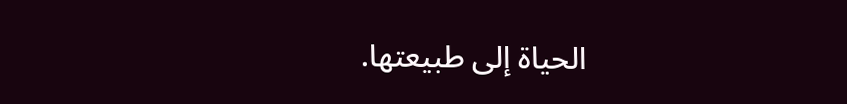الحياة إلى طبيعتها.